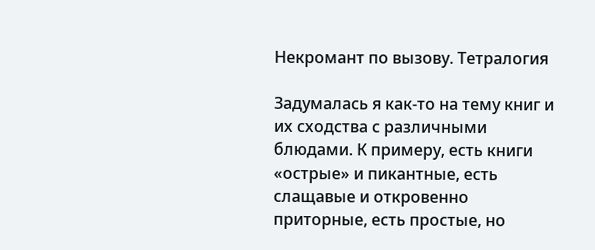Некромант по вызову. Тетралогия

Задумалась я как-то на тему книг и их сходства с различными блюдами. К примеру, есть книги «острые» и пикантные, есть слащавые и откровенно приторные, есть простые, но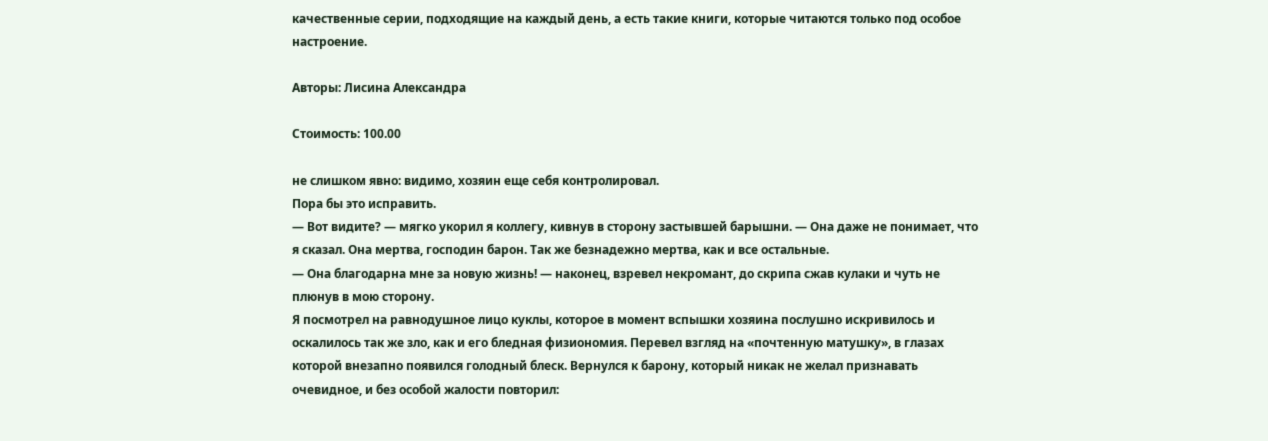качественные серии, подходящие на каждый день, а есть такие книги, которые читаются только под особое настроение.

Авторы: Лисина Александра

Стоимость: 100.00

не слишком явно: видимо, хозяин еще себя контролировал.
Пора бы это исправить.
— Вот видите? — мягко укорил я коллегу, кивнув в сторону застывшей барышни. — Она даже не понимает, что я сказал. Она мертва, господин барон. Так же безнадежно мертва, как и все остальные.
— Она благодарна мне за новую жизнь! — наконец, взревел некромант, до скрипа сжав кулаки и чуть не плюнув в мою сторону.
Я посмотрел на равнодушное лицо куклы, которое в момент вспышки хозяина послушно искривилось и оскалилось так же зло, как и его бледная физиономия. Перевел взгляд на «почтенную матушку», в глазах которой внезапно появился голодный блеск. Вернулся к барону, который никак не желал признавать очевидное, и без особой жалости повторил: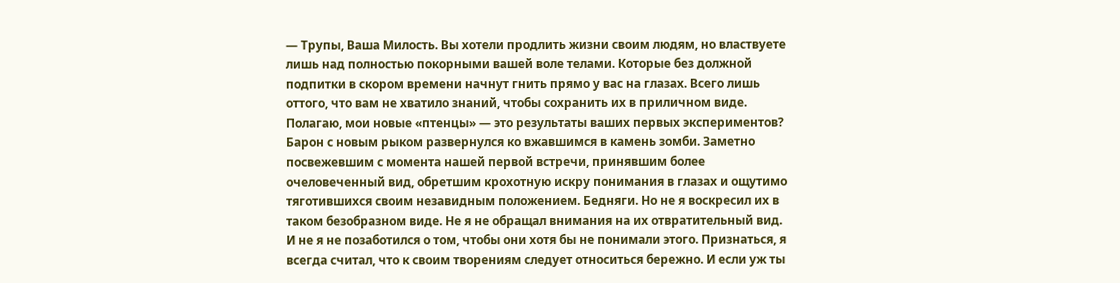— Трупы, Ваша Милость. Вы хотели продлить жизни своим людям, но властвуете лишь над полностью покорными вашей воле телами. Которые без должной подпитки в скором времени начнут гнить прямо у вас на глазах. Всего лишь оттого, что вам не хватило знаний, чтобы сохранить их в приличном виде. Полагаю, мои новые «птенцы» — это результаты ваших первых экспериментов?
Барон с новым рыком развернулся ко вжавшимся в камень зомби. Заметно посвежевшим с момента нашей первой встречи, принявшим более очеловеченный вид, обретшим крохотную искру понимания в глазах и ощутимо тяготившихся своим незавидным положением. Бедняги. Но не я воскресил их в таком безобразном виде. Не я не обращал внимания на их отвратительный вид. И не я не позаботился о том, чтобы они хотя бы не понимали этого. Признаться, я всегда считал, что к своим творениям следует относиться бережно. И если уж ты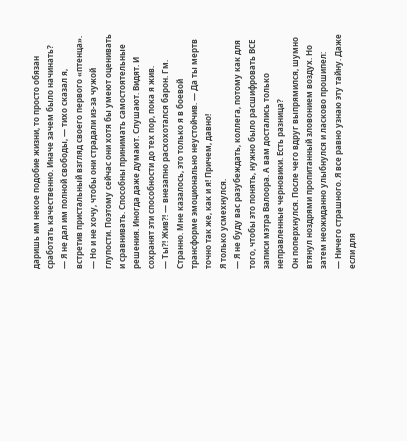даришь им некое подобие жизни, то просто обязан сработать качественно. Иначе зачем было начинать?
— Я не дал им полной свободы, — тихо сказал я, встретив пристальный взгляд своего первого «птенца». — Но и не хочу, чтобы они страдали из-за чужой глупости. Поэтому сейчас они хотя бы умеют оценивать и сравнивать. Способны принимать самостоятельные решения. Иногда даже думают. Слушают. Видят. И сохранят эти способности до тех пор, пока я жив.
— Ты?! Жив?! — внезапно расхохотался барон. Гм. Странно. Мне казалось, это только я в боевой трансформе эмоционально неустойчив. — Да ты мертв точно так же, как и я! Причем, давно!
Я только усмехнулся.
— Я не буду вас разубеждать, коллега, потому как для того, чтобы это понять, нужно было расшифровать ВСЕ записи мэтра Валоора. А вам достались только неправленные черновики. Есть разница?
Он поперхнулся. После чего вдруг выпрямился, шумно втянул ноздрями пропитанный зловонием воздух. Но затем неожиданно улыбнулся и ласково прошипел:
— Ничего страшного. Я все равно узнаю эту тайну. Даже если для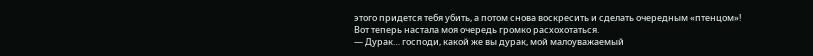этого придется тебя убить, а потом снова воскресить и сделать очередным «птенцом»!
Вот теперь настала моя очередь громко расхохотаться.
— Дурак… господи, какой же вы дурак, мой малоуважаемый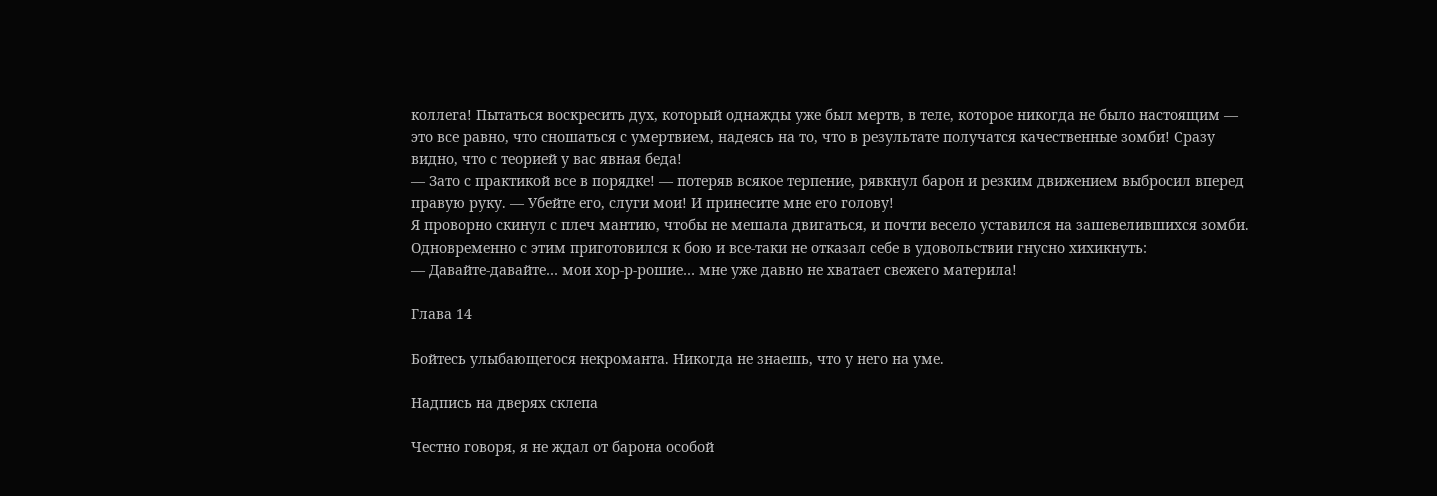коллега! Пытаться воскресить дух, который однажды уже был мертв, в теле, которое никогда не было настоящим — это все равно, что сношаться с умертвием, надеясь на то, что в результате получатся качественные зомби! Сразу видно, что с теорией у вас явная беда!
— Зато с практикой все в порядке! — потеряв всякое терпение, рявкнул барон и резким движением выбросил вперед правую руку. — Убейте его, слуги мои! И принесите мне его голову!
Я проворно скинул с плеч мантию, чтобы не мешала двигаться, и почти весело уставился на зашевелившихся зомби. Одновременно с этим приготовился к бою и все-таки не отказал себе в удовольствии гнусно хихикнуть:
— Давайте-давайте… мои хор-р-рошие… мне уже давно не хватает свежего материла!

Глава 14

Бойтесь улыбающегося некроманта. Никогда не знаешь, что у него на уме.

Надпись на дверях склепа

Честно говоря, я не ждал от барона особой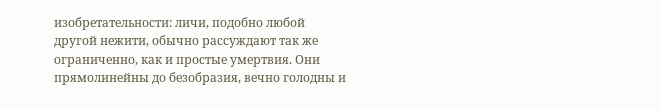изобретательности: личи, подобно любой другой нежити, обычно рассуждают так же ограниченно, как и простые умертвия. Они прямолинейны до безобразия, вечно голодны и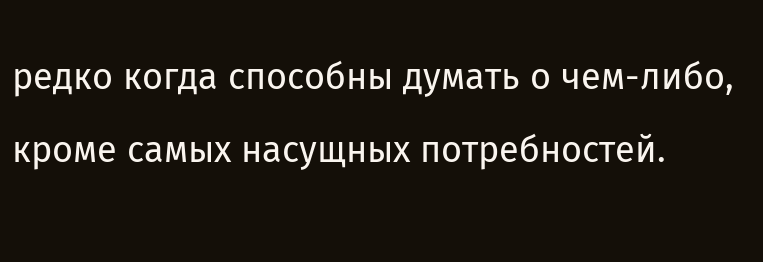редко когда способны думать о чем-либо, кроме самых насущных потребностей.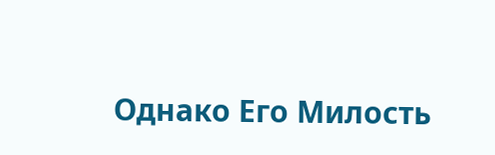Однако Его Милость